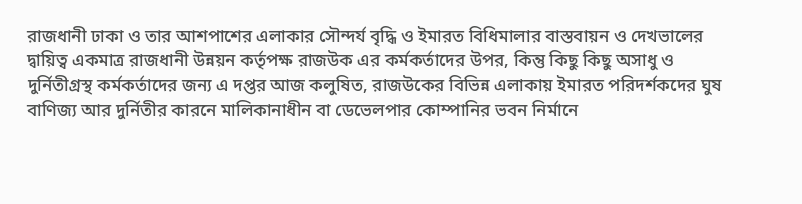রাজধানী ঢাকা ও তার আশপাশের এলাকার সৌন্দর্য বৃদ্ধি ও ইমারত বিধিমালার বাস্তবায়ন ও দেখভালের দ্বায়িত্ব একমাত্র রাজধানী উন্নয়ন কর্তৃপক্ষ রাজউক এর কর্মকর্তাদের উপর, কিন্তু কিছু কিছু অসাধু ও দুর্নিতীগ্রস্থ কর্মকর্তাদের জন্য এ দপ্তর আজ কলুষিত, রাজউকের বিভিন্ন এলাকায় ইমারত পরিদর্শকদের ঘুষ বাণিজ্য আর দুর্নিতীর কারনে মালিকানাধীন বা ডেভেলপার কোম্পানির ভবন নির্মানে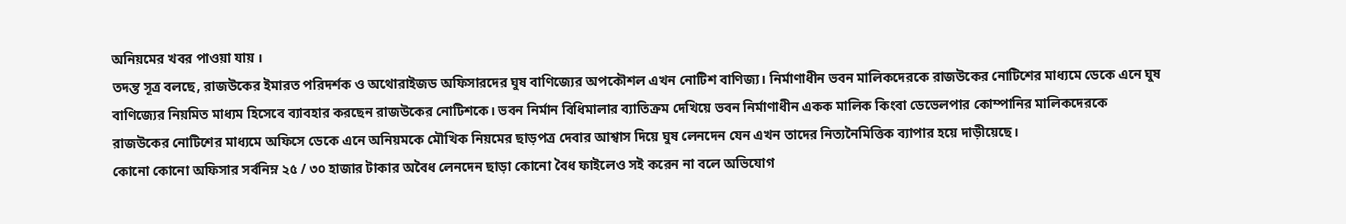অনিয়মের খবর পাওয়া যায় ।
তদন্ত সূত্র বলছে, রাজউকের ইমারত পরিদর্শক ও অথোরাইজড অফিসারদের ঘুষ বাণিজ্যের অপকৌশল এখন নোটিশ বাণিজ্য। নির্মাণাধীন ভবন মালিকদেরকে রাজউকের নোটিশের মাধ্যমে ডেকে এনে ঘুষ বাণিজ্যের নিয়মিত মাধ্যম হিসেবে ব্যাবহার করছেন রাজউকের নোটিশকে। ভবন নির্মান বিধিমালার ব্যাতিক্রম দেখিয়ে ভবন নির্মাণাধীন একক মালিক কিংবা ডেভেলপার কোম্পানির মালিকদেরকে রাজউকের নোটিশের মাধ্যমে অফিসে ডেকে এনে অনিয়মকে মৌখিক নিয়মের ছাড়পত্র দেবার আশ্বাস দিয়ে ঘুষ লেনদেন যেন এখন তাদের নিত্যনৈমিত্তিক ব্যাপার হয়ে দাড়ীয়েছে।
কোনো কোনো অফিসার সর্বনিম্ন ২৫ / ৩০ হাজার টাকার অবৈধ লেনদেন ছাড়া কোনো বৈধ ফাইলেও সই করেন না বলে অভিযোগ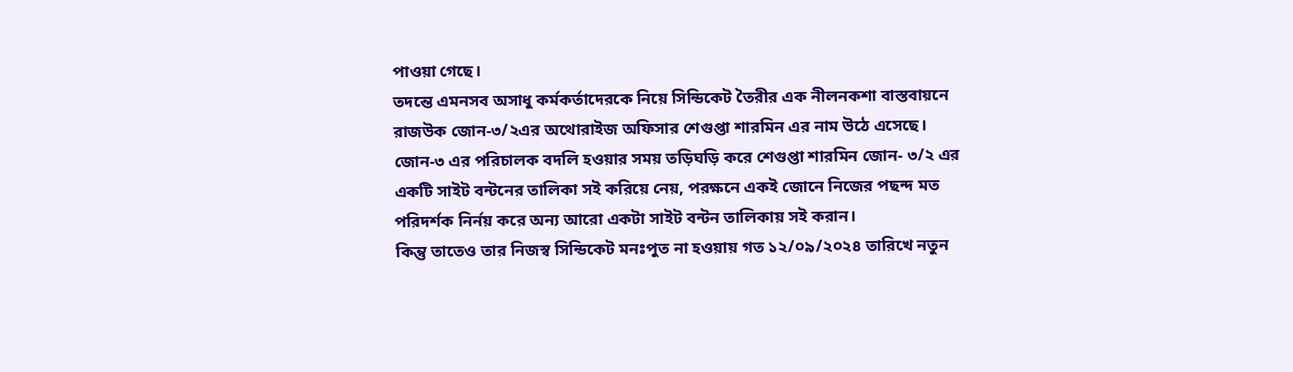পাওয়া গেছে।
তদন্তে এমনসব অসাধু কর্মকর্তাদেরকে নিয়ে সিন্ডিকেট তৈরীর এক নীলনকশা বাস্তবায়নে রাজউক জোন-৩/২এর অথোরাইজ অফিসার শেগুপ্তা শারমিন এর নাম উঠে এসেছে।
জোন-৩ এর পরিচালক বদলি হওয়ার সময় তড়িঘড়ি করে শেগুপ্তা শারমিন জোন- ৩/২ এর একটি সাইট বন্টনের তালিকা সই করিয়ে নেয়, পরক্ষনে একই জোনে নিজের পছন্দ মত পরিদর্শক নির্নয় করে অন্য আরো একটা সাইট বন্টন তালিকায় সই করান।
কিন্তু তাতেও তার নিজস্ব সিন্ডিকেট মনঃপুত না হওয়ায় গত ১২/০৯/২০২৪ তারিখে নতুন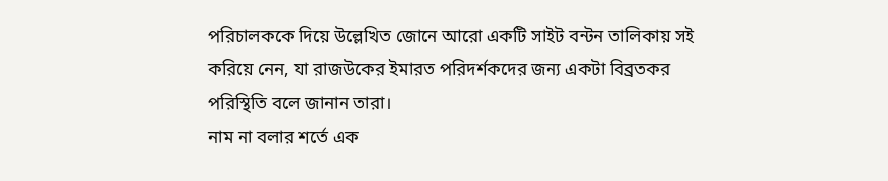পরিচালককে দিয়ে উল্লেখিত জোনে আরো একটি সাইট বন্টন তালিকায় সই করিয়ে নেন, যা রাজউকের ইমারত পরিদর্শকদের জন্য একটা বিব্রতকর পরিস্থিতি বলে জানান তারা।
নাম না বলার শর্তে এক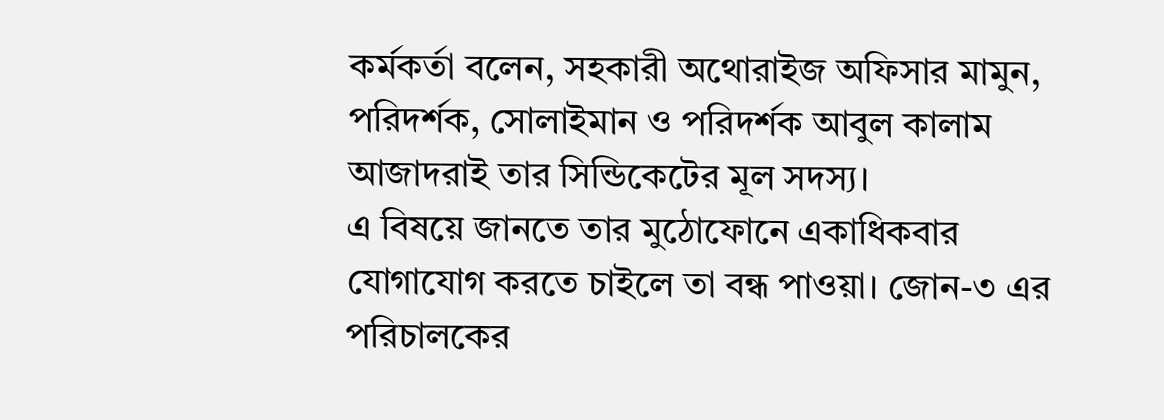কর্মকর্তা বলেন, সহকারী অথোরাইজ অফিসার মামুন, পরিদর্শক, সোলাইমান ও পরিদর্শক আবুল কালাম আজাদরাই তার সিন্ডিকেটের মূল সদস্য।
এ বিষয়ে জানতে তার মুঠোফোনে একাধিকবার যোগাযোগ করতে চাইলে তা বন্ধ পাওয়া। জোন-৩ এর পরিচালকের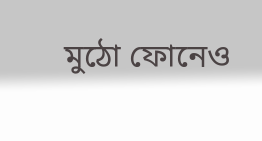মুঠো ফোনেও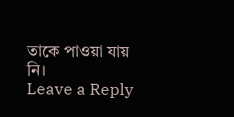তাকে পাওয়া যায় নি।
Leave a Reply